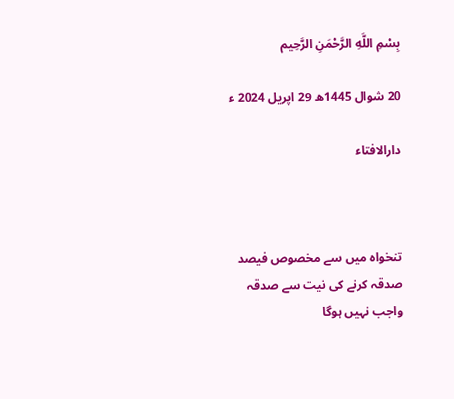بِسْمِ اللَّهِ الرَّحْمَنِ الرَّحِيم

20 شوال 1445ھ 29 اپریل 2024 ء

دارالافتاء



تنخواہ میں سے مخصوص فیصد صدقہ کرنے کی نیت سے صدقہ واجب نہیں ہوگا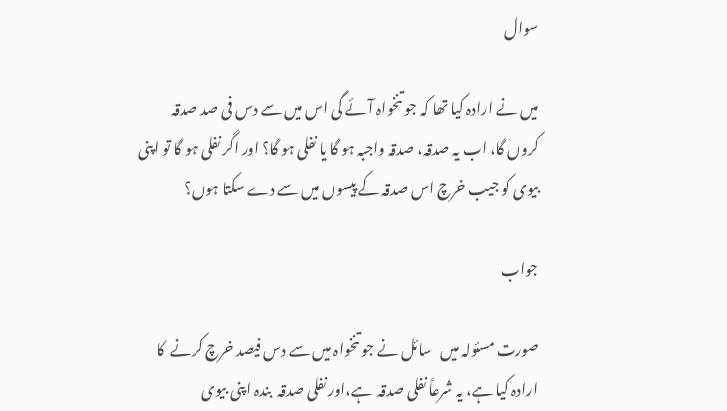سوال

میں نے ارادہ کیا تھا کہ جو تنخواہ آئے گی اس میں سے دس فی صد صدقہ کروں گا، اب یہ صدقہ، صدقہ واجبہ ہو گا یا نفلی ہو گا؟ اور اگر نفلی ہو گا تو اپنی بیوی کو جیب خرچ اس صدقہ کے پیسوں میں سے دے سکتا ہوں؟

جواب

صورت مسئولہ میں   سائل نے جو تنخواہ میں سے دس فیصد خرچ کرنے  کا ارادہ کیا ہے، یہ شرعاً نفلی صدقہ  ہے،اور نفلی صدقہ  بندہ اپنی بیوی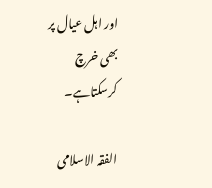اور اہل عیال پر بھی خرچ  کرسکتاہے۔

الفقہ الاسلامی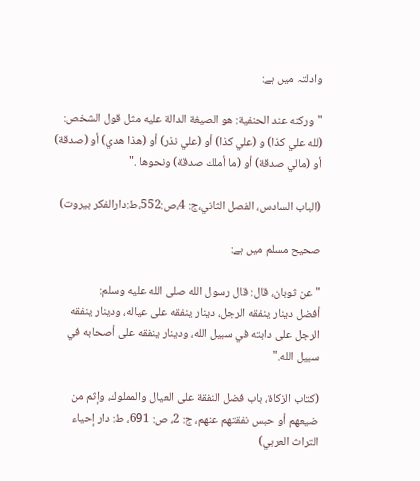وادلتہ میں ہے:

"وركنه عند الحنفية: هو الصيغة الدالة عليه مثل قول الشخص: (لله علي كذا) و (علي كذا) أو (علي نذر) أو (هذا هدي) أو (صدقة) أو (مالي صدقة) أو (ما أملك صدقة) ونحوها ."

(الباب السادس، الفصل الثاني،ج: 4،ص:552،ط:دارالفکر بیروت)

صحیح مسلم میں ہے:

"عن ثوبان، قال: قال رسول الله صلى الله عليه وسلم:  أفضل ‌دينار ‌ينفقه الرجل، دينار ينفقه على عياله، ودينار ينفقه الرجل على دابته في سبيل الله، ودينار ينفقه على أصحابه في سبيل الله."

(كتاب الزكاة، باب فضل النفقة على العيال والمملوك، وإثم من ضيعهم أو حبس نفقتهم عنهم، ج: 2، ص: 691، ط: دار إحياء التراث العربي)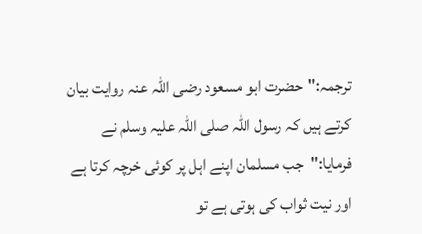ترجمہ:"حضرت ابو مسعود رضی اللہ عنہ روایت بیان کرتے ہیں کہ رسول اللہ صلی اللہ علیہ وسلم نے فرمایا:"  جب مسلمان اپنے اہل پر کوئی خرچہ کرتا ہے اور نیت ثواب کی ہوتی ہے تو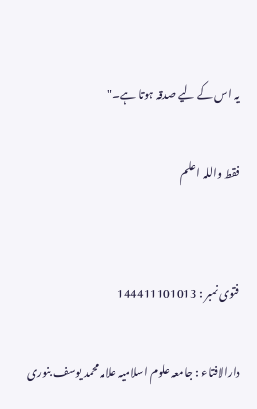یہ اس کے لیے صدقہ ہوتا ہے۔"

فقط واللہ اعلم


فتوی نمبر : 144411101013

دارالافتاء : جامعہ علوم اسلامیہ علامہ محمد یوسف بنوری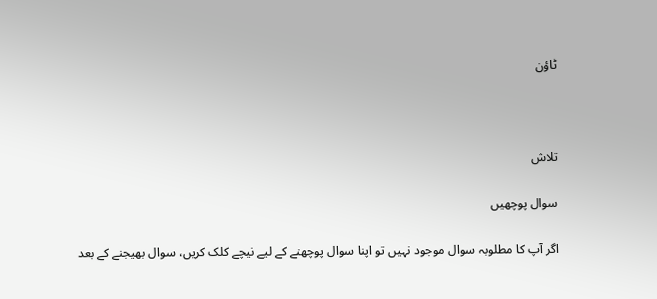ٹاؤن



تلاش

سوال پوچھیں

اگر آپ کا مطلوبہ سوال موجود نہیں تو اپنا سوال پوچھنے کے لیے نیچے کلک کریں، سوال بھیجنے کے بعد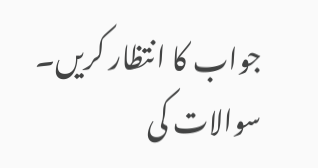جواب کا انتظار کریں۔ سوالات کی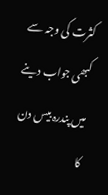کثرت کی وجہ سے کبھی جواب دینے میں پندرہ بیس دن کا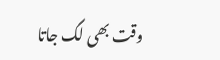وقت بھی لگ جاتا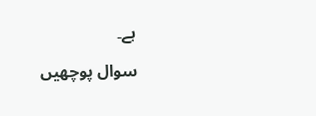ہے۔

سوال پوچھیں